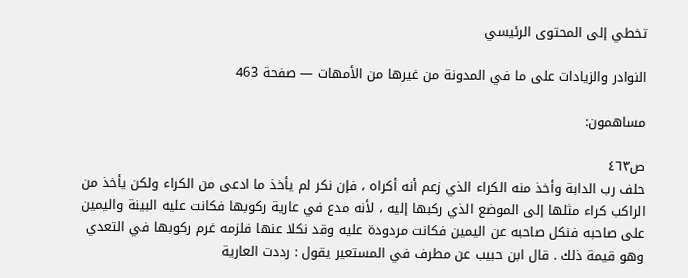تخطي إلى المحتوى الرئيسي

النوادر والزيادات على ما في المدونة من غيرها من الأمهات — صفحة 463

مساهمون:

ص٤٦٣
حلف رب الدابة وأخذ منه الكراء الذي زعم أنه أكراه ، فإن نكر لم يأخذ ما ادعى من الكراء ولكن يأخذ من الراكب كراء مثلها إلى الموضع الذي ركبها إليه ، لأنه مدع في عارية ركوبها فكانت عليه البينة واليمين على صاحبه فنكل صاحبه عن اليمين فكانت مردودة عليه وقد نكلا عنها فلزمه غرم ركوبها في التعدي وهو قيمة ذلك . قال ابن حبيب عن مطرف في المستعير يقول : رددت العارية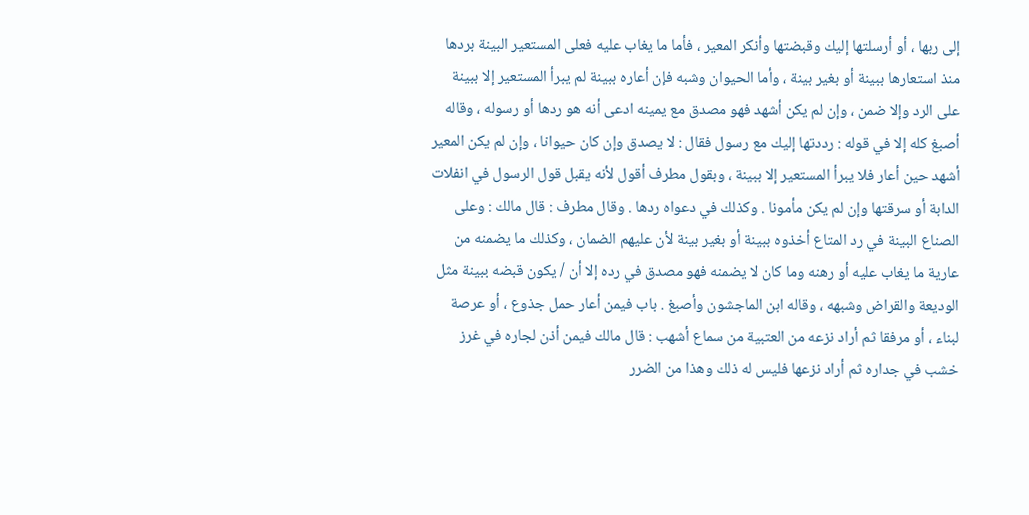إلى ربها ، أو أرسلتها إليك وقبضتها وأنكر المعير ، فأما ما يغاب عليه فعلى المستعير البينة بردها منذ استعارها ببينة أو بغير بينة ، وأما الحيوان وشبه فإن أعاره ببينة لم يبرأ المستعير إلا ببينة على الرد وإلا ضمن ، وإن لم يكن أشهد فهو مصدق مع يمينه ادعى أنه هو ردها أو رسوله ، وقاله أصبغ كله إلا في قوله : رددتها إليك مع رسول فقال : لا يصدق وإن كان حيوانا ، وإن لم يكن المعير أشهد حين أعار فلا يبرأ المستعير إلا ببينة ، وبقول مطرف أقول لأنه يقبل قول الرسول في انفلات الدابة أو سرقتها وإن لم يكن مأمونا . وكذلك في دعواه ردها . وقال مطرف : قال مالك : وعلى الصناع البينة في رد المتاع أخذوه ببينة أو بغير بينة لأن عليهم الضمان ، وكذلك ما يضمنه من عارية ما يغاب عليه أو رهنه وما كان لا يضمنه فهو مصدق في رده إلا أن / يكون قبضه ببينة مثل الوديعة والقراض وشبهه ، وقاله ابن الماجشون وأصبغ . باب فيمن أعار حمل جذوع ، أو عرصة لبناء ، أو مرفقا ثم أراد نزعه من العتبية من سماع أشهب : قال مالك فيمن أذن لجاره في غرز خشب في جداره ثم أراد نزعها فليس له ذلك وهذا من الضرر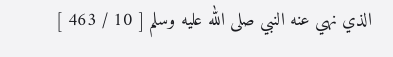الذي نهي عنه النبي صلى الله عليه وسلم [ 10 / 463 ]